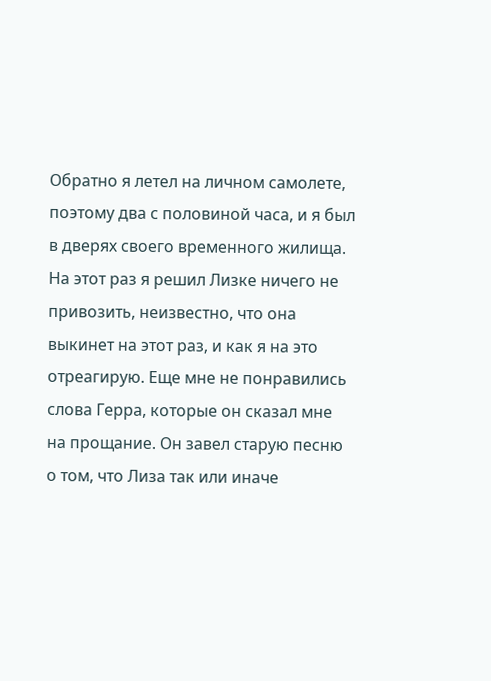Обратно я летел на личном самолете, поэтому два с половиной часа, и я был в дверях своего временного жилища. На этот раз я решил Лизке ничего не привозить, неизвестно, что она выкинет на этот раз, и как я на это отреагирую. Еще мне не понравились слова Герра, которые он сказал мне на прощание. Он завел старую песню о том, что Лиза так или иначе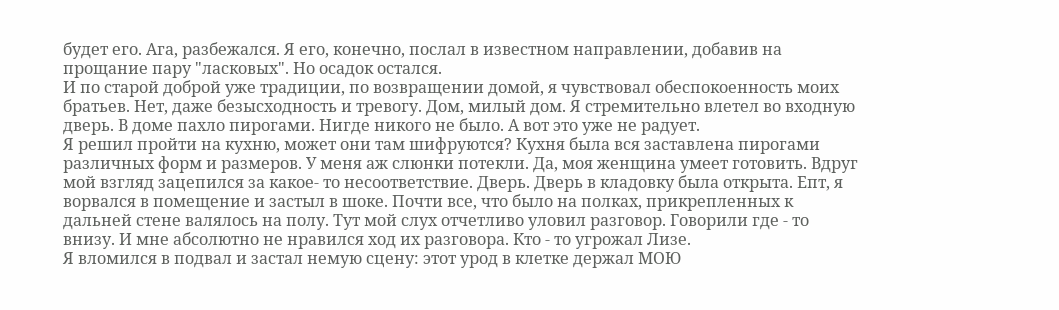будет его. Ага, разбежался. Я его, конечно, послал в известном направлении, добавив на прощание пару "ласковых". Но осадок остался.
И по старой доброй уже традиции, по возвращении домой, я чувствовал обеспокоенность моих братьев. Нет, даже безысходность и тревогу. Дом, милый дом. Я стремительно влетел во входную дверь. В доме пахло пирогами. Нигде никого не было. А вот это уже не радует.
Я решил пройти на кухню, может они там шифруются? Кухня была вся заставлена пирогами различных форм и размеров. У меня аж слюнки потекли. Да, моя женщина умеет готовить. Вдруг мой взгляд зацепился за какое- то несоответствие. Дверь. Дверь в кладовку была открыта. Епт, я ворвался в помещение и застыл в шоке. Почти все, что было на полках, прикрепленных к дальней стене валялось на полу. Тут мой слух отчетливо уловил разговор. Говорили где - то внизу. И мне абсолютно не нравился ход их разговора. Кто - то угрожал Лизе.
Я вломился в подвал и застал немую сцену: этот урод в клетке держал МОЮ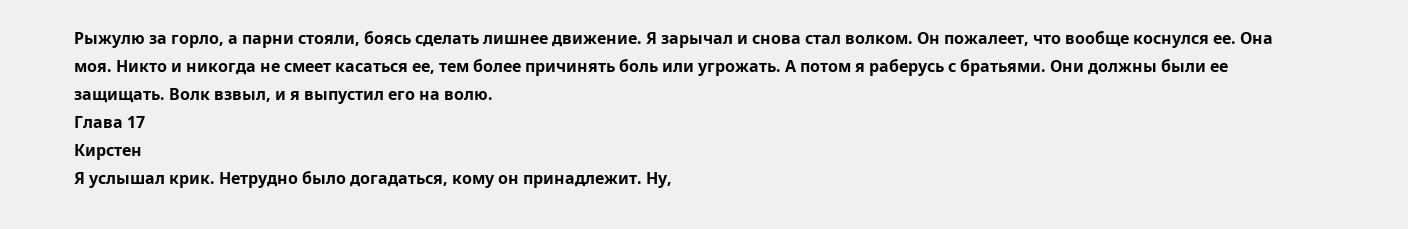Рыжулю за горло, а парни стояли, боясь сделать лишнее движение. Я зарычал и снова стал волком. Он пожалеет, что вообще коснулся ее. Она моя. Никто и никогда не смеет касаться ее, тем более причинять боль или угрожать. А потом я раберусь с братьями. Они должны были ее защищать. Волк взвыл, и я выпустил его на волю.
Глава 17
Кирстен
Я услышал крик. Нетрудно было догадаться, кому он принадлежит. Ну,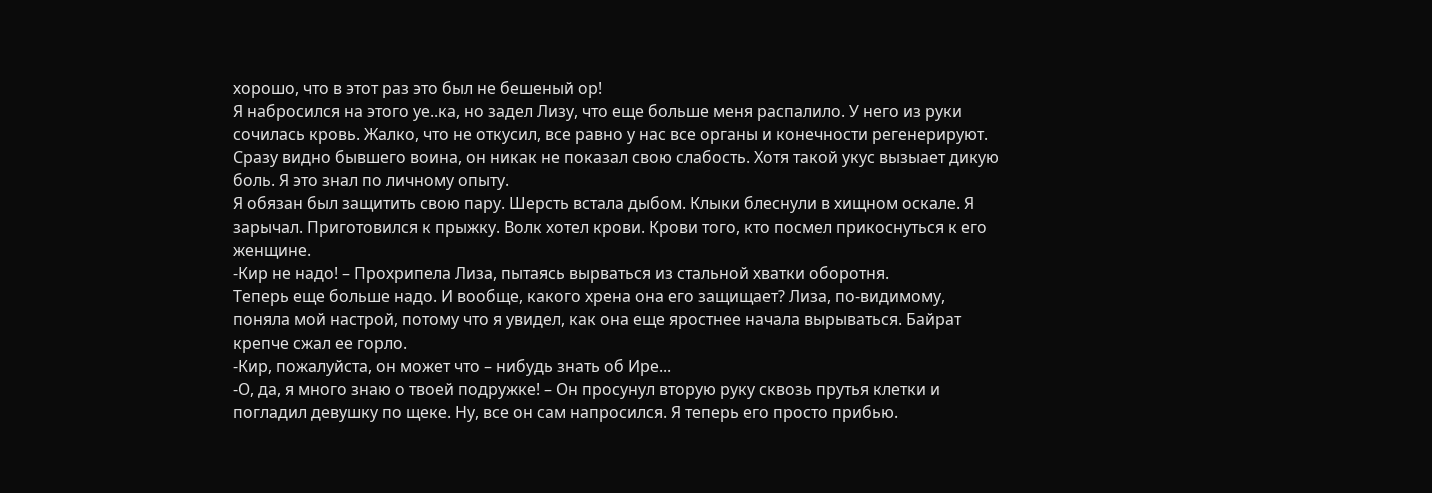хорошо, что в этот раз это был не бешеный ор!
Я набросился на этого уе..ка, но задел Лизу, что еще больше меня распалило. У него из руки сочилась кровь. Жалко, что не откусил, все равно у нас все органы и конечности регенерируют.
Сразу видно бывшего воина, он никак не показал свою слабость. Хотя такой укус вызыает дикую боль. Я это знал по личному опыту.
Я обязан был защитить свою пару. Шерсть встала дыбом. Клыки блеснули в хищном оскале. Я зарычал. Приготовился к прыжку. Волк хотел крови. Крови того, кто посмел прикоснуться к его женщине.
-Кир не надо! – Прохрипела Лиза, пытаясь вырваться из стальной хватки оборотня.
Теперь еще больше надо. И вообще, какого хрена она его защищает? Лиза, по-видимому, поняла мой настрой, потому что я увидел, как она еще яростнее начала вырываться. Байрат крепче сжал ее горло.
-Кир, пожалуйста, он может что – нибудь знать об Ире...
-О, да, я много знаю о твоей подружке! – Он просунул вторую руку сквозь прутья клетки и погладил девушку по щеке. Ну, все он сам напросился. Я теперь его просто прибью.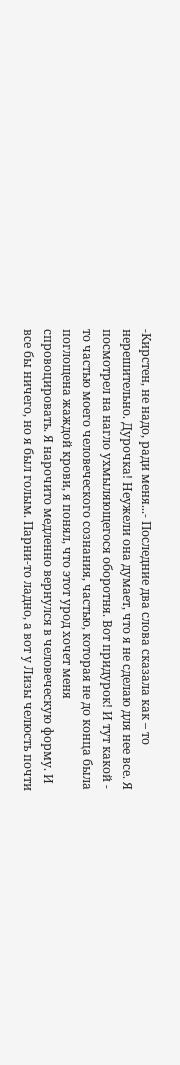-Кирстен, не надо, ради меня...- Последние два слова сказала как – то нерешительно. Дурочка! Неужели она думает, что я не сделаю для нее все. Я посмотрел на нагло ухмыляющегося оборотня. Вот придурок! И тут какой - то частью моего человеческого сознания, частью, которая не до конца была поглощена жаждой крови, я понял, что этот урод хочет меня спровоцировать. Я нарочито медленно вернулся в человеческую форму. И все бы ничего, но я был голым. Парни-то ладно, а вот у Лизы челюсть почти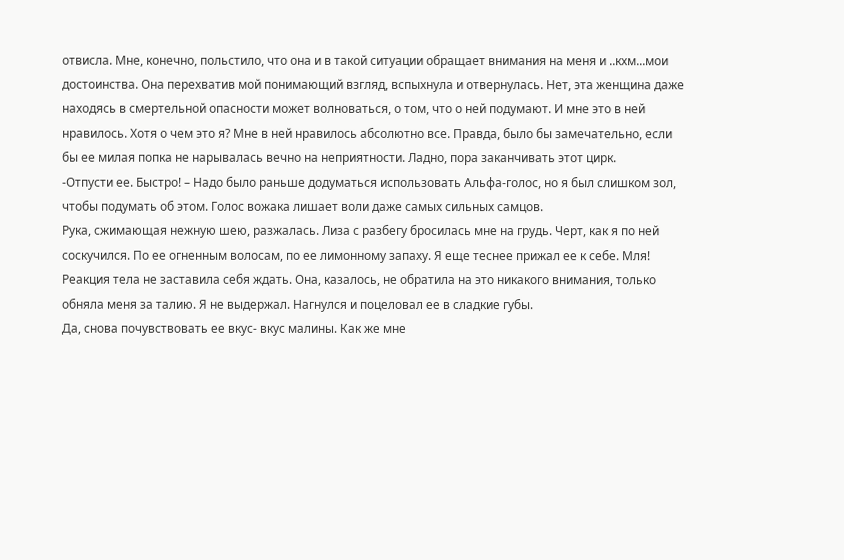отвисла. Мне, конечно, польстило, что она и в такой ситуации обращает внимания на меня и ..кхм...мои достоинства. Она перехватив мой понимающий взгляд, вспыхнула и отвернулась. Нет, эта женщина даже находясь в смертельной опасности может волноваться, о том, что о ней подумают. И мне это в ней нравилось. Хотя о чем это я? Мне в ней нравилось абсолютно все. Правда, было бы замечательно, если бы ее милая попка не нарывалась вечно на неприятности. Ладно, пора заканчивать этот цирк.
-Отпусти ее. Быстро! – Надо было раньше додуматься использовать Альфа-голос, но я был слишком зол, чтобы подумать об этом. Голос вожака лишает воли даже самых сильных самцов.
Рука, сжимающая нежную шею, разжалась. Лиза с разбегу бросилась мне на грудь. Черт, как я по ней соскучился. По ее огненным волосам, по ее лимонному запаху. Я еще теснее прижал ее к себе. Мля! Реакция тела не заставила себя ждать. Она, казалось, не обратила на это никакого внимания, только обняла меня за талию. Я не выдержал. Нагнулся и поцеловал ее в сладкие губы.
Да, снова почувствовать ее вкус- вкус малины. Как же мне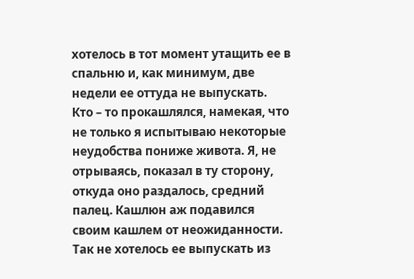хотелось в тот момент утащить ее в спальню и, как минимум, две недели ее оттуда не выпускать.
Кто – то прокашлялся, намекая, что не только я испытываю некоторые неудобства пониже живота. Я, не отрываясь, показал в ту сторону, откуда оно раздалось, средний палец. Кашлюн аж подавился своим кашлем от неожиданности.
Так не хотелось ее выпускать из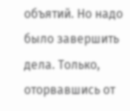объятий. Но надо было завершить дела. Только, оторвавшись от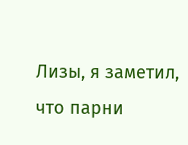Лизы, я заметил, что парни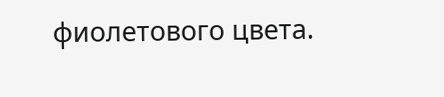фиолетового цвета.